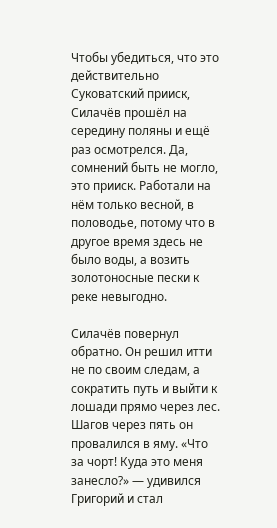Чтобы убедиться, что это действительно Суковатский прииск, Силачёв прошёл на середину поляны и ещё раз осмотрелся. Да, сомнений быть не могло, это прииск. Работали на нём только весной, в половодье, потому что в другое время здесь не было воды, а возить золотоносные пески к реке невыгодно.

Силачёв повернул обратно. Он решил итти не по своим следам, а сократить путь и выйти к лошади прямо через лес. Шагов через пять он провалился в яму. «Что за чорт! Куда это меня занесло?» — удивился Григорий и стал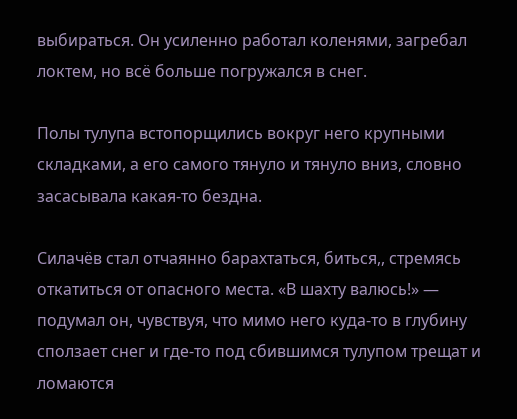выбираться. Он усиленно работал коленями, загребал локтем, но всё больше погружался в снег.

Полы тулупа встопорщились вокруг него крупными складками, а его самого тянуло и тянуло вниз, словно засасывала какая-то бездна.

Силачёв стал отчаянно барахтаться, биться,, стремясь откатиться от опасного места. «В шахту валюсь!» — подумал он, чувствуя, что мимо него куда-то в глубину сползает снег и где-то под сбившимся тулупом трещат и ломаются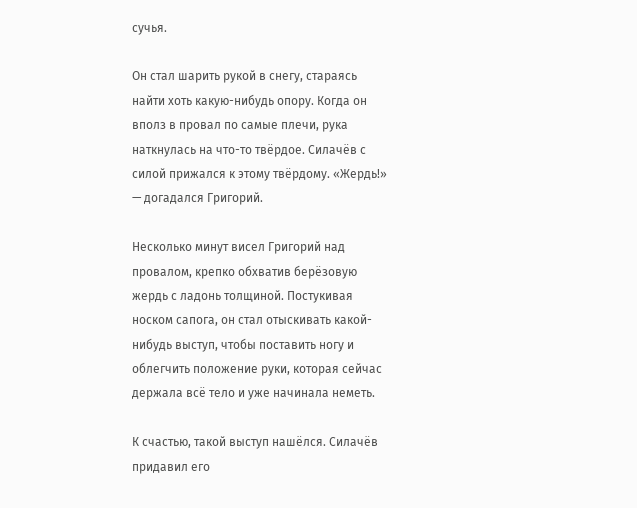сучья.

Он стал шарить рукой в снегу, стараясь найти хоть какую-нибудь опору. Когда он вполз в провал по самые плечи, рука наткнулась на что-то твёрдое. Силачёв с силой прижался к этому твёрдому. «Жердь!» — догадался Григорий.

Несколько минут висел Григорий над провалом, крепко обхватив берёзовую жердь с ладонь толщиной. Постукивая носком сапога, он стал отыскивать какой-нибудь выступ, чтобы поставить ногу и облегчить положение руки, которая сейчас держала всё тело и уже начинала неметь.

К счастью, такой выступ нашёлся. Силачёв придавил его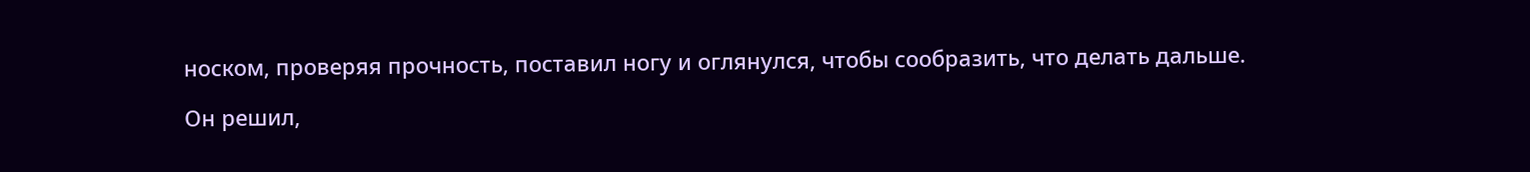носком, проверяя прочность, поставил ногу и оглянулся, чтобы сообразить, что делать дальше.

Он решил,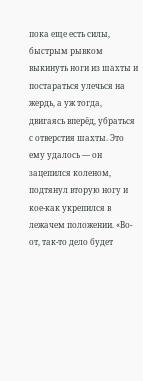пока еще есть силы, быстрым рывком выкинуть ноги из шахты и постараться улечься на жердь, а уж тогда, двигаясь вперёд, убраться с отверстия шахты. Это ему удалось — он зацепился коленом, подтянул вторую ногу и кое-как укрепился в лежачем положении. «Во-от, так-то дело будет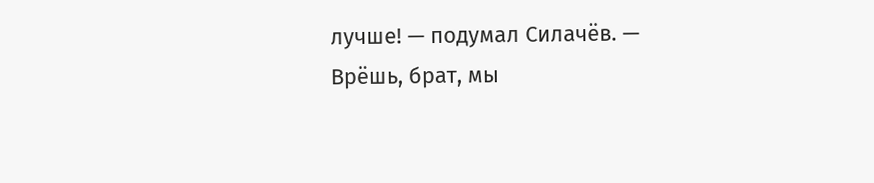лучше! — подумал Силачёв. — Врёшь, брат, мы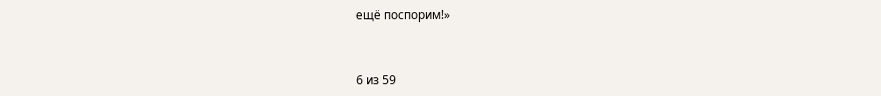ещё поспорим!»



6 из 59